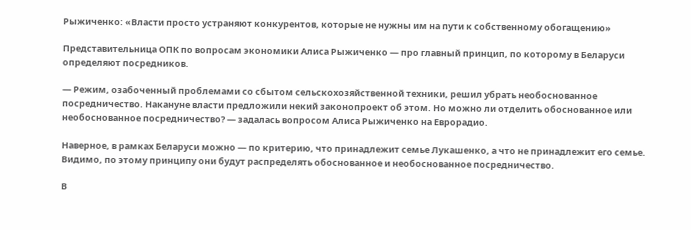Рыжиченко: «Власти просто устраняют конкурентов, которые не нужны им на пути к собственному обогащению»

Представительница ОПК по вопросам экономики Алиса Рыжиченко — про главный принцип, по которому в Беларуси определяют посредников.

— Режим, озабоченный проблемами со сбытом сельскохозяйственной техники, решил убрать необоснованное посредничество. Накануне власти предложили некий законопроект об этом. Но можно ли отделить обоснованное или необоснованное посредничество? — задалась вопросом Алиса Рыжиченко на Еврорадио.

Наверное, в рамках Беларуси можно — по критерию, что принадлежит семье Лукашенко, а что не принадлежит его семье. Видимо, по этому принципу они будут распределять обоснованное и необоснованное посредничество.

В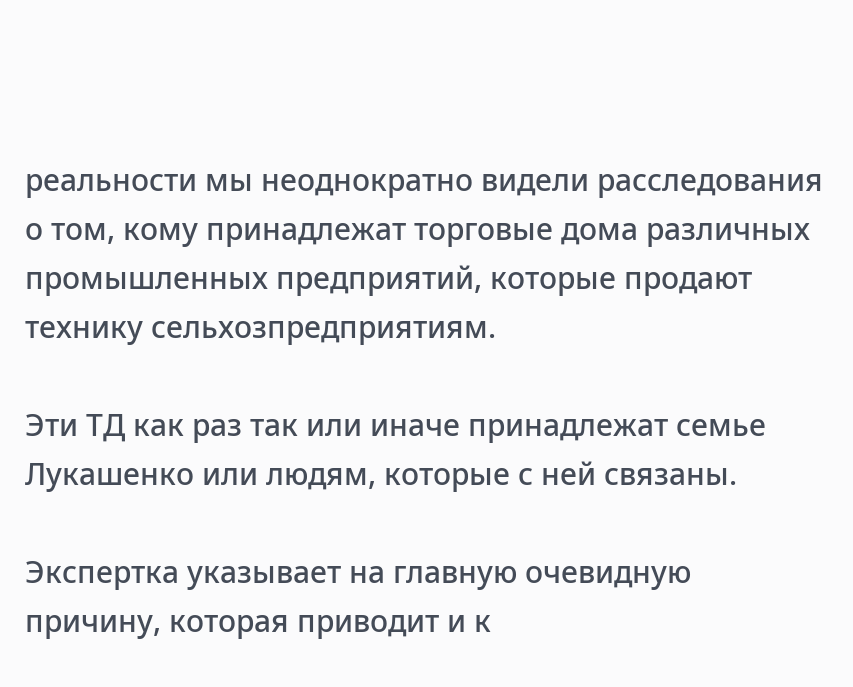реальности мы неоднократно видели расследования о том, кому принадлежат торговые дома различных промышленных предприятий, которые продают технику сельхозпредприятиям.

Эти ТД как раз так или иначе принадлежат семье Лукашенко или людям, которые с ней связаны.

Экспертка указывает на главную очевидную причину, которая приводит и к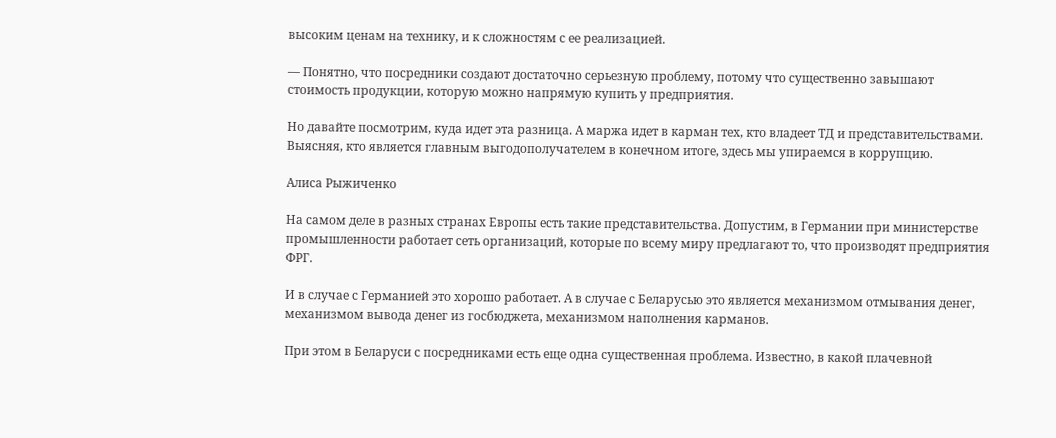высоким ценам на технику, и к сложностям с ее реализацией.

— Понятно, что посредники создают достаточно серьезную проблему, потому что существенно завышают стоимость продукции, которую можно напрямую купить у предприятия.

Но давайте посмотрим, куда идет эта разница. А маржа идет в карман тех, кто владеет ТД и представительствами. Выясняя, кто является главным выгодополучателем в конечном итоге, здесь мы упираемся в коррупцию.

Алиса Рыжиченко

На самом деле в разных странах Европы есть такие представительства. Допустим, в Германии при министерстве промышленности работает сеть организаций, которые по всему миру предлагают то, что производят предприятия ФРГ.

И в случае с Германией это хорошо работает. А в случае с Беларусью это является механизмом отмывания денег, механизмом вывода денег из госбюджета, механизмом наполнения карманов.

При этом в Беларуси с посредниками есть еще одна существенная проблема. Известно, в какой плачевной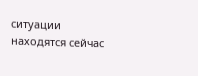ситуации находятся сейчас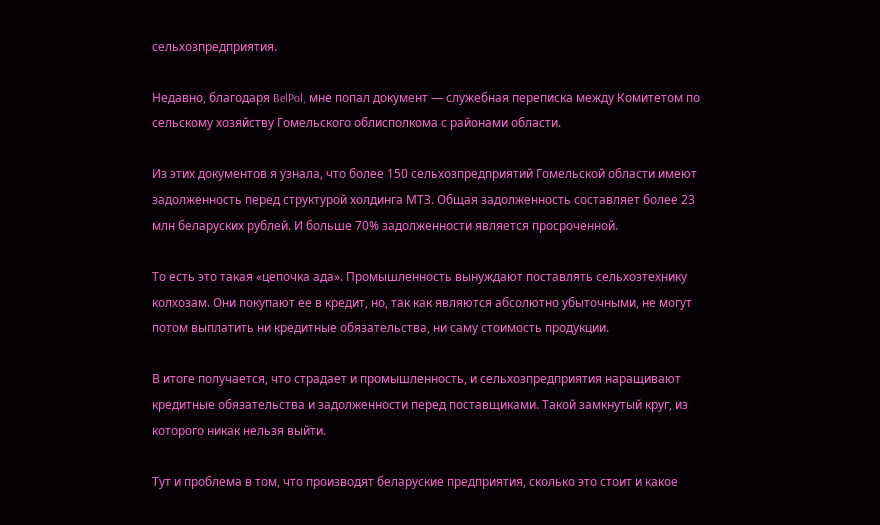сельхозпредприятия.

Недавно, благодаря BelPol, мне попал документ — служебная переписка между Комитетом по сельскому хозяйству Гомельского облисполкома с районами области.

Из этих документов я узнала, что более 150 сельхозпредприятий Гомельской области имеют задолженность перед структурой холдинга МТЗ. Общая задолженность составляет более 23 млн беларуских рублей. И больше 70% задолженности является просроченной.

То есть это такая «цепочка ада». Промышленность вынуждают поставлять сельхозтехнику колхозам. Они покупают ее в кредит, но, так как являются абсолютно убыточными, не могут потом выплатить ни кредитные обязательства, ни саму стоимость продукции.

В итоге получается, что страдает и промышленность, и сельхозпредприятия наращивают кредитные обязательства и задолженности перед поставщиками. Такой замкнутый круг, из которого никак нельзя выйти.

Тут и проблема в том, что производят беларуские предприятия, сколько это стоит и какое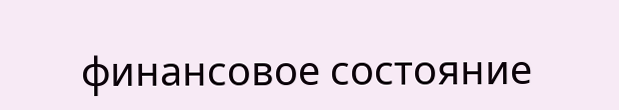финансовое состояние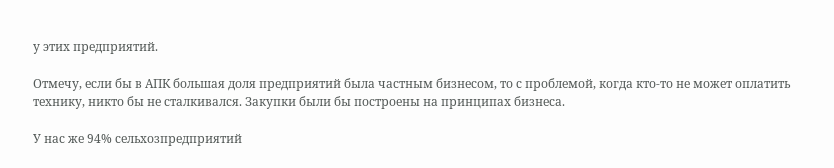у этих предприятий.

Отмечу, если бы в АПК большая доля предприятий была частным бизнесом, то с проблемой, когда кто-то не может оплатить технику, никто бы не сталкивался. Закупки были бы построены на принципах бизнеса.

У нас же 94% сельхозпредприятий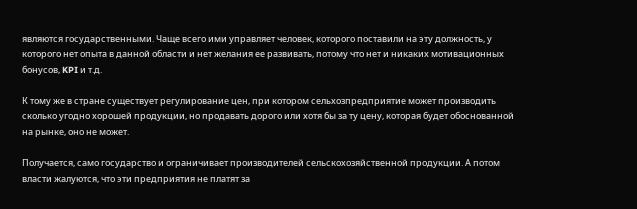являются государственными. Чаще всего ими управляет человек, которого поставили на эту должность, у которого нет опыта в данной области и нет желания ее развивать, потому что нет и никаких мотивационных бонусов, KPI и т.д.

К тому же в стране существует регулирование цен, при котором сельхозпредприятие может производить сколько угодно хорошей продукции, но продавать дорого или хотя бы за ту цену, которая будет обоснованной на рынке, оно не может.

Получается, само государство и ограничивает производителей сельскохозяйственной продукции. А потом власти жалуются, что эти предприятия не платят за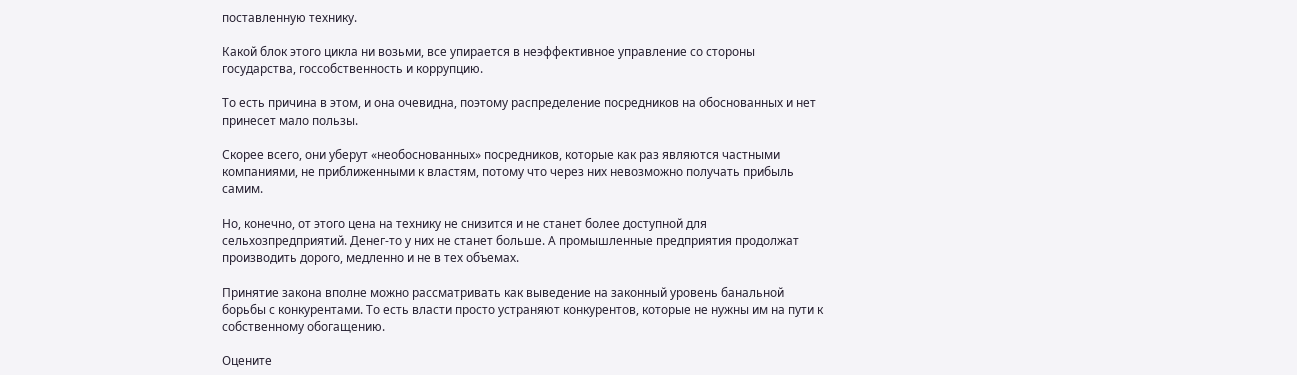поставленную технику.

Какой блок этого цикла ни возьми, все упирается в неэффективное управление со стороны государства, госсобственность и коррупцию.

То есть причина в этом, и она очевидна, поэтому распределение посредников на обоснованных и нет принесет мало пользы.

Скорее всего, они уберут «необоснованных» посредников, которые как раз являются частными компаниями, не приближенными к властям, потому что через них невозможно получать прибыль самим.

Но, конечно, от этого цена на технику не снизится и не станет более доступной для сельхозпредприятий. Денег-то у них не станет больше. А промышленные предприятия продолжат производить дорого, медленно и не в тех объемах.

Принятие закона вполне можно рассматривать как выведение на законный уровень банальной борьбы с конкурентами. То есть власти просто устраняют конкурентов, которые не нужны им на пути к собственному обогащению.

Оцените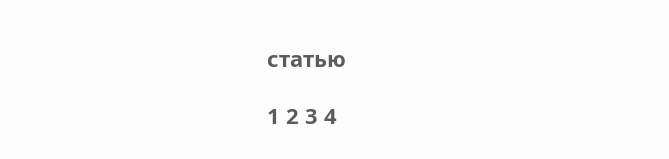статью

1 2 3 4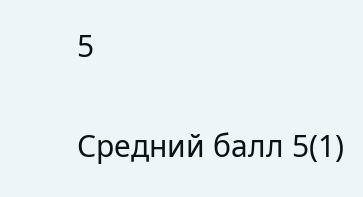5

Средний балл 5(1)